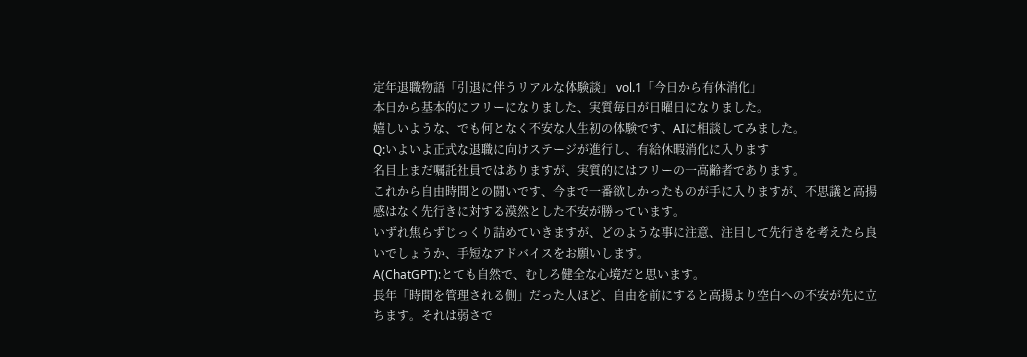定年退職物語「引退に伴うリアルな体験談」 vol.1「今日から有休消化」
本日から基本的にフリーになりました、実質毎日が日曜日になりました。
嬉しいような、でも何となく不安な人生初の体験です、AIに相談してみました。
Q:いよいよ正式な退職に向けステージが進行し、有給休暇消化に入ります
名目上まだ嘱託社員ではありますが、実質的にはフリーの一高齢者であります。
これから自由時間との闘いです、今まで一番欲しかったものが手に入りますが、不思議と高揚感はなく先行きに対する漠然とした不安が勝っています。
いずれ焦らずじっくり詰めていきますが、どのような事に注意、注目して先行きを考えたら良いでしょうか、手短なアドバイスをお願いします。
A(ChatGPT):とても自然で、むしろ健全な心境だと思います。
長年「時間を管理される側」だった人ほど、自由を前にすると高揚より空白への不安が先に立ちます。それは弱さで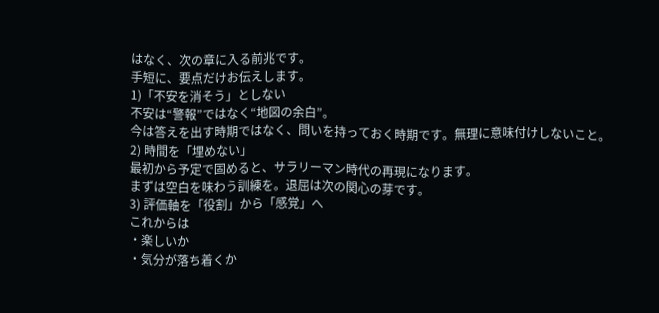はなく、次の章に入る前兆です。
手短に、要点だけお伝えします。
1)「不安を消そう」としない
不安は“警報”ではなく“地図の余白”。
今は答えを出す時期ではなく、問いを持っておく時期です。無理に意味付けしないこと。
2) 時間を「埋めない」
最初から予定で固めると、サラリーマン時代の再現になります。
まずは空白を味わう訓練を。退屈は次の関心の芽です。
3) 評価軸を「役割」から「感覚」へ
これからは
・楽しいか
・気分が落ち着くか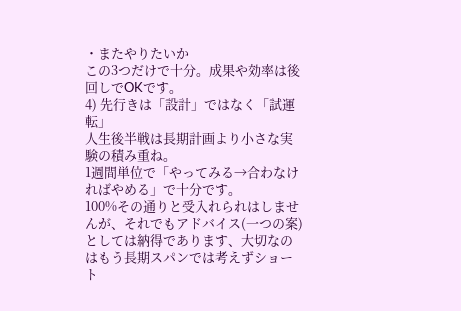・またやりたいか
この3つだけで十分。成果や効率は後回しでOKです。
4) 先行きは「設計」ではなく「試運転」
人生後半戦は長期計画より小さな実験の積み重ね。
1週間単位で「やってみる→合わなければやめる」で十分です。
100%その通りと受入れられはしませんが、それでもアドバイス(一つの案)としては納得であります、大切なのはもう長期スパンでは考えずショート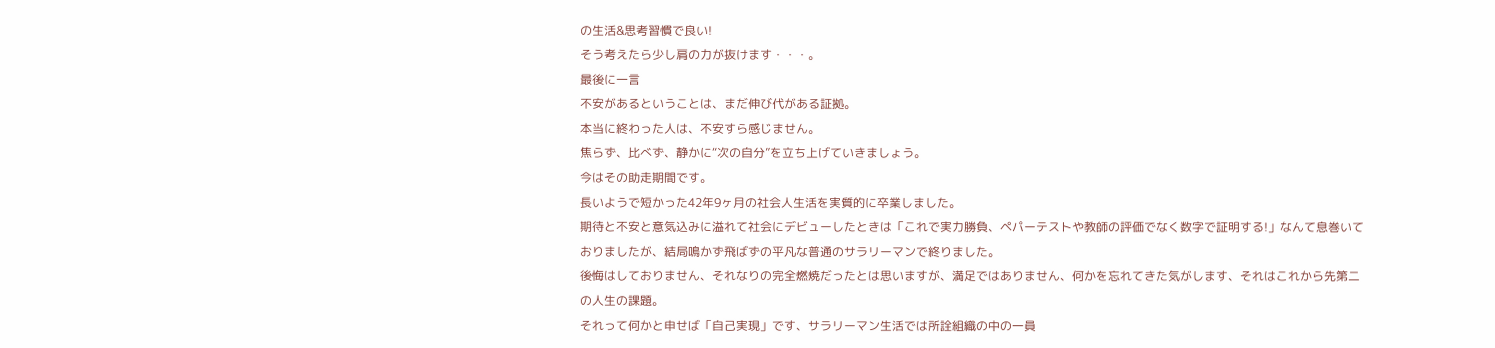の生活&思考習慣で良い!
そう考えたら少し肩の力が抜けます・・・。
最後に一言
不安があるということは、まだ伸び代がある証拠。
本当に終わった人は、不安すら感じません。
焦らず、比べず、静かに“次の自分”を立ち上げていきましょう。
今はその助走期間です。
長いようで短かった42年9ヶ月の社会人生活を実質的に卒業しました。
期待と不安と意気込みに溢れて社会にデビューしたときは「これで実力勝負、ペパーテストや教師の評価でなく数字で証明する!」なんて息巻いておりましたが、結局鳴かず飛ばずの平凡な普通のサラリーマンで終りました。
後悔はしておりません、それなりの完全燃焼だったとは思いますが、満足ではありません、何かを忘れてきた気がします、それはこれから先第二の人生の課題。
それって何かと申せば「自己実現」です、サラリーマン生活では所詮組織の中の一員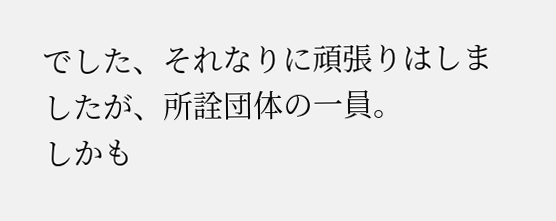でした、それなりに頑張りはしましたが、所詮団体の一員。
しかも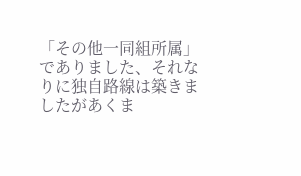「その他一同組所属」でありました、それなりに独自路線は築きましたがあくま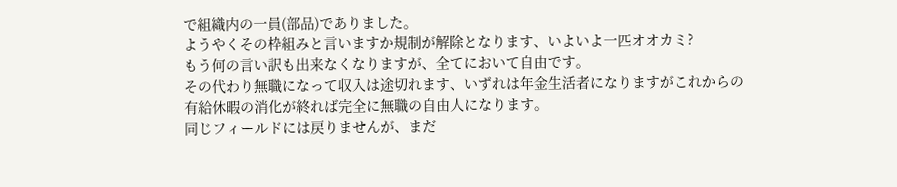で組織内の一員(部品)でありました。
ようやくその枠組みと言いますか規制が解除となります、いよいよ一匹オオカミ?
もう何の言い訳も出来なくなりますが、全てにおいて自由です。
その代わり無職になって収入は途切れます、いずれは年金生活者になりますがこれからの有給休暇の消化が終れば完全に無職の自由人になります。
同じフィールドには戻りませんが、まだ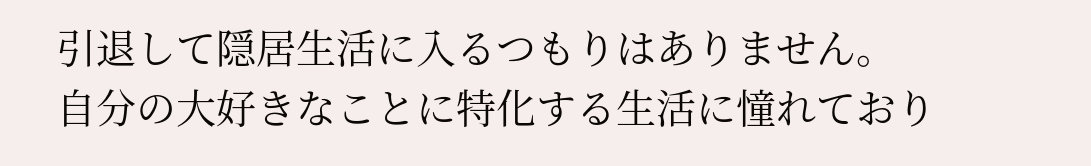引退して隠居生活に入るつもりはありません。
自分の大好きなことに特化する生活に憧れており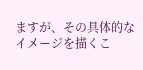ますが、その具体的なイメージを描くこ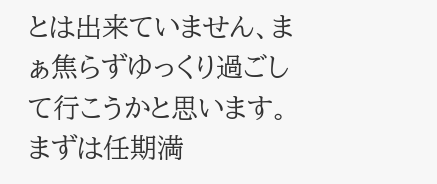とは出来ていません、まぁ焦らずゆっくり過ごして行こうかと思います。
まずは任期満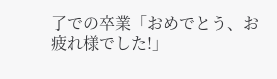了での卒業「おめでとう、お疲れ様でした!」